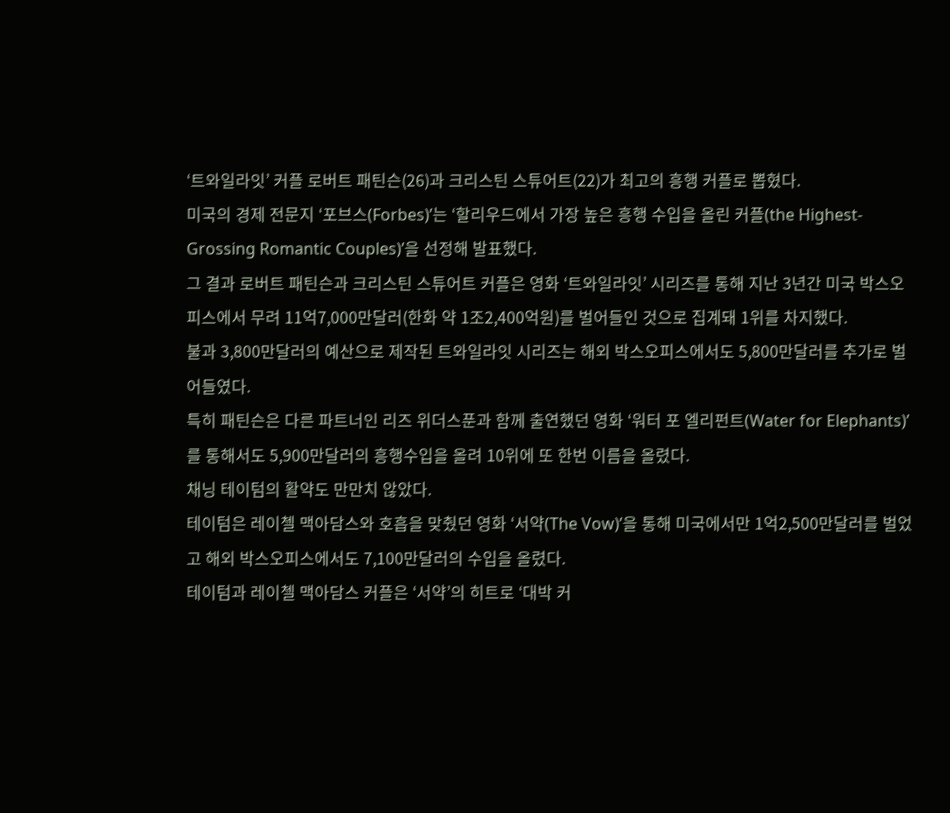‘트와일라잇’ 커플 로버트 패틴슨(26)과 크리스틴 스튜어트(22)가 최고의 흥행 커플로 뽑혔다.
미국의 경제 전문지 ‘포브스(Forbes)’는 ‘할리우드에서 가장 높은 흥행 수입을 올린 커플(the Highest-Grossing Romantic Couples)’을 선정해 발표했다.
그 결과 로버트 패틴슨과 크리스틴 스튜어트 커플은 영화 ‘트와일라잇’ 시리즈를 통해 지난 3년간 미국 박스오피스에서 무려 11억7,000만달러(한화 약 1조2,400억원)를 벌어들인 것으로 집계돼 1위를 차지했다.
불과 3,800만달러의 예산으로 제작된 트와일라잇 시리즈는 해외 박스오피스에서도 5,800만달러를 추가로 벌어들였다.
특히 패틴슨은 다른 파트너인 리즈 위더스푼과 함께 출연했던 영화 ‘워터 포 엘리펀트(Water for Elephants)’를 통해서도 5,900만달러의 흥행수입을 올려 10위에 또 한번 이름을 올렸다.
채닝 테이텀의 활약도 만만치 않았다.
테이텀은 레이첼 맥아담스와 호흡을 맞췄던 영화 ‘서약(The Vow)’을 통해 미국에서만 1억2,500만달러를 벌었고 해외 박스오피스에서도 7,100만달러의 수입을 올렸다.
테이텀과 레이첼 맥아담스 커플은 ‘서약’의 히트로 ‘대박 커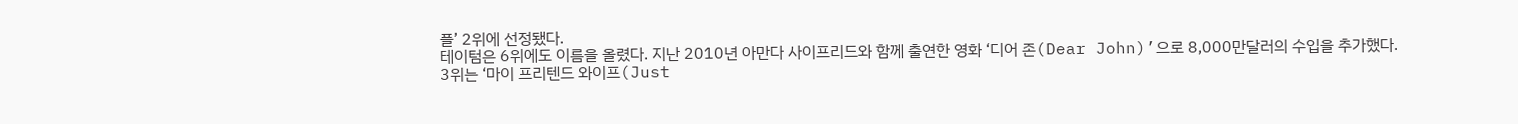플’ 2위에 선정됐다.
테이텀은 6위에도 이름을 올렸다. 지난 2010년 아만다 사이프리드와 함께 출연한 영화 ‘디어 존(Dear John)’으로 8,000만달러의 수입을 추가했다.
3위는 ‘마이 프리텐드 와이프(Just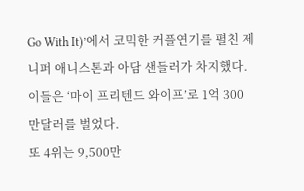Go With It)’에서 코믹한 커플연기를 펼친 제니퍼 애니스톤과 아담 샌들러가 차지했다. 이들은 ‘마이 프리텐드 와이프’로 1억 300만달러를 벌었다.
또 4위는 9,500만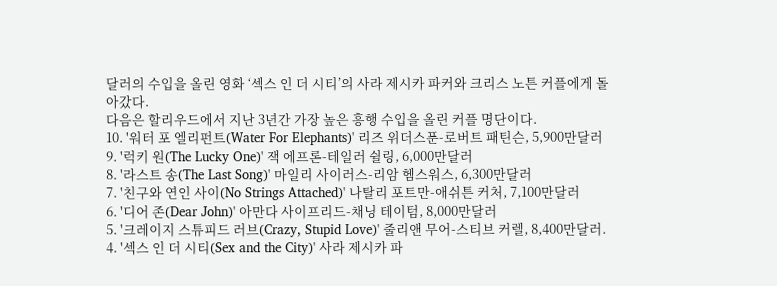달러의 수입을 올린 영화 ‘섹스 인 더 시티’의 사라 제시카 파커와 크리스 노튼 커플에게 돌아갔다.
다음은 할리우드에서 지난 3년간 가장 높은 흥행 수입을 올린 커플 명단이다.
10. '워터 포 엘리펀트(Water For Elephants)' 리즈 위더스푼-로버트 패틴슨, 5,900만달러
9. '럭키 원(The Lucky One)' 잭 에프론-테일러 쉴링, 6,000만달러
8. '라스트 송(The Last Song)' 마일리 사이러스-리암 헴스워스, 6,300만달러
7. '친구와 연인 사이(No Strings Attached)' 나탈리 포트만-애쉬튼 커처, 7,100만달러
6. '디어 존(Dear John)' 아만다 사이프리드-채닝 테이텀, 8,000만달러
5. '크레이지 스튜피드 러브(Crazy, Stupid Love)' 줄리앤 무어-스티브 커렐, 8,400만달러.
4. '섹스 인 더 시티(Sex and the City)' 사라 제시카 파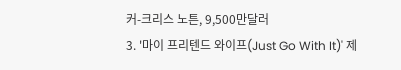커-크리스 노튼, 9,500만달러
3. '마이 프리텐드 와이프(Just Go With It)' 제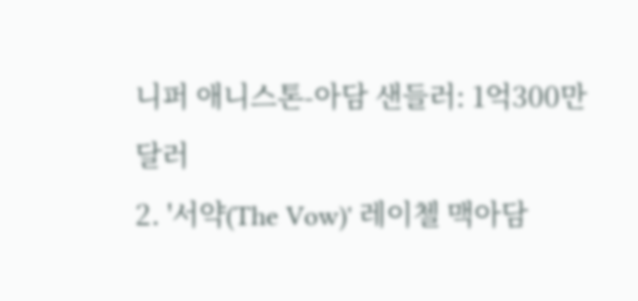니퍼 애니스톤-아담 샌들러: 1억300만달러
2. '서약(The Vow)' 레이첼 맥아담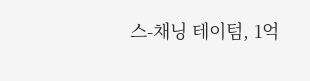스-채닝 테이텀, 1억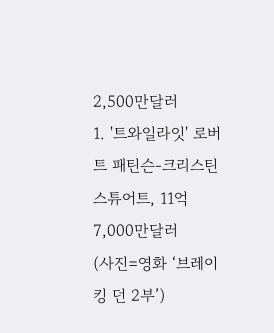2,500만달러
1. '트와일라잇' 로버트 패틴슨-크리스틴 스튜어트, 11억7,000만달러
(사진=영화 ‘브레이킹 던 2부’)